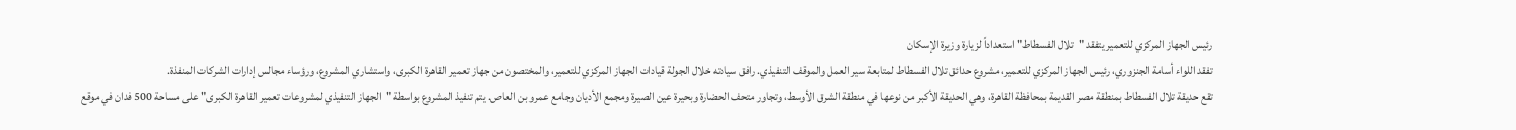رئيس الجهاز المركزي للتعمير يتفقد "تلال الفسطاط" استعداداً لزيارة وزيرة الإسكان
تفقد اللواء أسامة الجنزوري، رئيس الجهاز المركزي للتعمير، مشروع حدائق تلال الفسطاط لمتابعة سير العمل والموقف التنفيذي. رافق سيادته خلال الجولة قيادات الجهاز المركزي للتعمير، والمختصون من جهاز تعمير القاهرة الكبرى، واستشاري المشروع، ورؤساء مجالس إدارات الشركات المنفذة.
تقع حديقة تلال الفسطاط بمنطقة مصر القديمة بمحافظة القاهرة، وهي الحديقة الأكبر من نوعها في منطقة الشرق الأوسط، وتجاور متحف الحضارة وبحيرة عين الصيرة ومجمع الأديان وجامع عمرو بن العاص. يتم تنفيذ المشروع بواسطة "الجهاز التنفيذي لمشروعات تعمير القاهرة الكبرى" على مساحة 500 فدان في موقع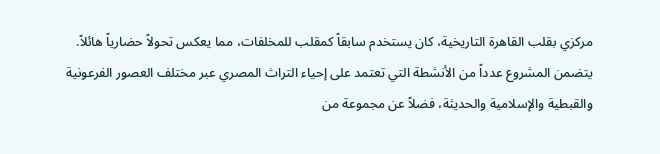مركزي بقلب القاهرة التاريخية، كان يستخدم سابقاً كمقلب للمخلفات، مما يعكس تحولاً حضارياً هائلاً.
يتضمن المشروع عدداً من الأنشطة التي تعتمد على إحياء التراث المصري عبر مختلف العصور الفرعونية والقبطية والإسلامية والحديثة، فضلاً عن مجموعة من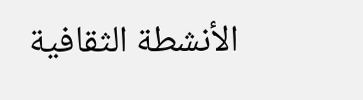الأنشطة الثقافية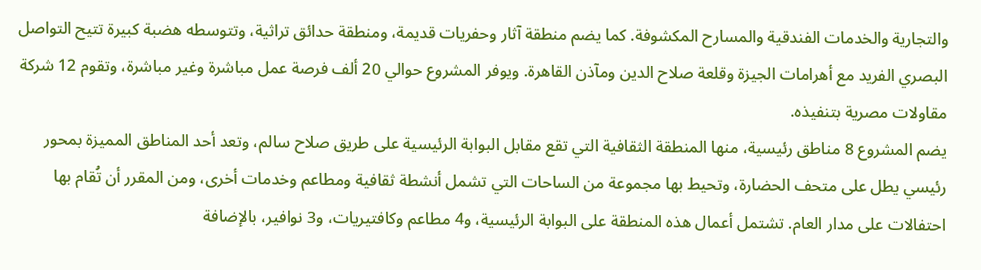والتجارية والخدمات الفندقية والمسارح المكشوفة. كما يضم منطقة آثار وحفريات قديمة، ومنطقة حدائق تراثية، وتتوسطه هضبة كبيرة تتيح التواصل البصري الفريد مع أهرامات الجيزة وقلعة صلاح الدين ومآذن القاهرة. ويوفر المشروع حوالي 20 ألف فرصة عمل مباشرة وغير مباشرة، وتقوم 12 شركة مقاولات مصرية بتنفيذه.
يضم المشروع 8 مناطق رئيسية، منها المنطقة الثقافية التي تقع مقابل البوابة الرئيسية على طريق صلاح سالم، وتعد أحد المناطق المميزة بمحور رئيسي يطل على متحف الحضارة، وتحيط بها مجموعة من الساحات التي تشمل أنشطة ثقافية ومطاعم وخدمات أخرى، ومن المقرر أن تُقام بها احتفالات على مدار العام. تشتمل أعمال هذه المنطقة على البوابة الرئيسية، و4 مطاعم وكافتيريات، و3 نوافير، بالإضافة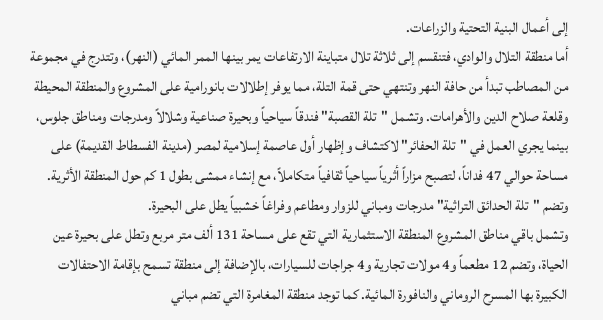إلى أعمال البنية التحتية والزراعات.
أما منطقة التلال والوادي، فتنقسم إلى ثلاثة تلال متباينة الارتفاعات يمر بينها الممر المائي (النهر)، وتتدرج في مجموعة من المصاطب تبدأ من حافة النهر وتنتهي حتى قمة التلة، مما يوفر إطلالات بانورامية على المشروع والمنطقة المحيطة وقلعة صلاح الدين والأهرامات. وتشمل "تلة القصبة" فندقاً سياحياً وبحيرة صناعية وشلالاً ومدرجات ومناطق جلوس، بينما يجري العمل في "تلة الحفائر" لاكتشاف وإظهار أول عاصمة إسلامية لمصر (مدينة الفسطاط القديمة) على مساحة حوالي 47 فداناً، لتصبح مزاراً أثرياً سياحياً ثقافياً متكاملاً، مع إنشاء ممشى بطول 1 كم حول المنطقة الأثرية. وتضم "تلة الحدائق التراثية" مدرجات ومباني للزوار ومطاعم وفراغاً خشبياً يطل على البحيرة.
وتشمل باقي مناطق المشروع المنطقة الاستثمارية التي تقع على مساحة 131 ألف متر مربع وتطل على بحيرة عين الحياة، وتضم 12 مطعماً و4 مولات تجارية و4 جراجات للسيارات، بالإضافة إلى منطقة تسمح بإقامة الاحتفالات الكبيرة بها المسرح الروماني والنافورة المائية. كما توجد منطقة المغامرة التي تضم مباني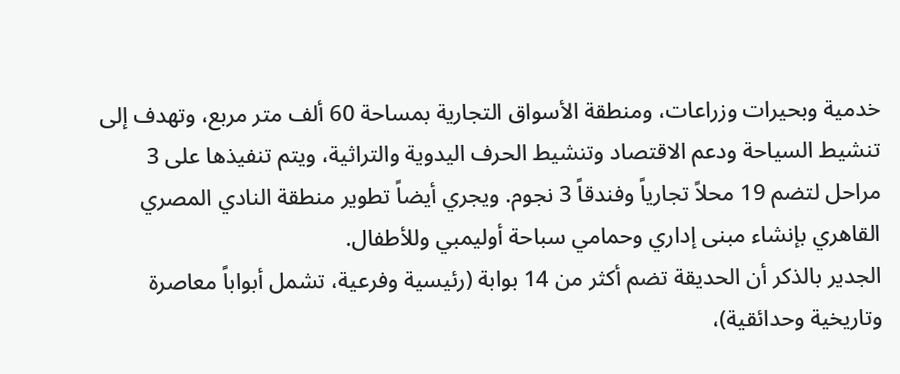خدمية وبحيرات وزراعات، ومنطقة الأسواق التجارية بمساحة 60 ألف متر مربع، وتهدف إلى تنشيط السياحة ودعم الاقتصاد وتنشيط الحرف اليدوية والتراثية، ويتم تنفيذها على 3 مراحل لتضم 19 محلاً تجارياً وفندقاً 3 نجوم. ويجري أيضاً تطوير منطقة النادي المصري القاهري بإنشاء مبنى إداري وحمامي سباحة أوليمبي وللأطفال.
الجدير بالذكر أن الحديقة تضم أكثر من 14 بوابة (رئيسية وفرعية، تشمل أبواباً معاصرة وتاريخية وحدائقية)،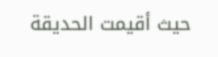حيث أقيمت الحديقة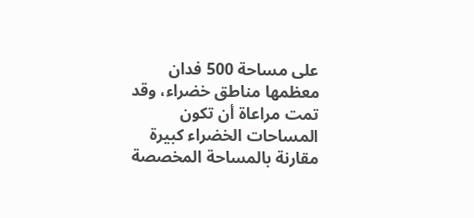على مساحة 500 فدان معظمها مناطق خضراء، وقد تمت مراعاة أن تكون المساحات الخضراء كبيرة مقارنة بالمساحة المخصصة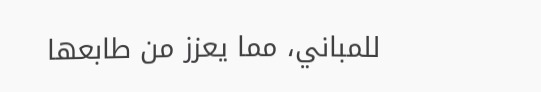للمباني، مما يعزز من طابعها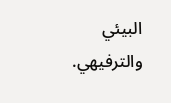البيئي والترفيهي.